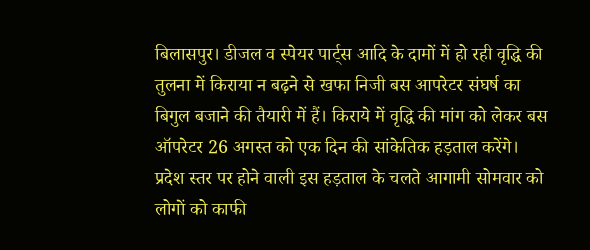बिलासपुर। डीजल व स्पेयर पार्ट्स आदि के दामों में हो रही वृद्धि की तुलना में किराया न बढ़ने से खफा निजी बस आपरेटर संघर्ष का बिगुल बजाने की तैयारी में हैं। किराये में वृद्धि की मांग को लेकर बस ऑपरेटर 26 अगस्त को एक दिन की सांकेतिक हड़ताल करेंगे। प्रदेश स्तर पर होने वाली इस हड़ताल के चलते आगामी सोमवार को लोगों को काफी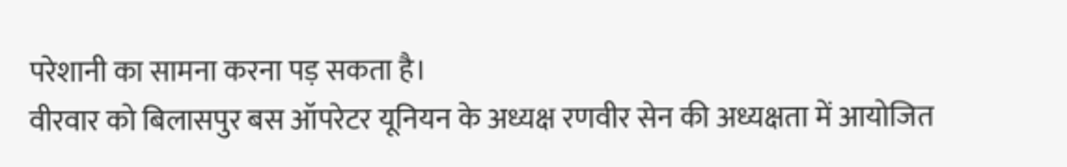परेशानी का सामना करना पड़ सकता है।
वीरवार को बिलासपुर बस ऑपरेटर यूनियन के अध्यक्ष रणवीर सेन की अध्यक्षता में आयोजित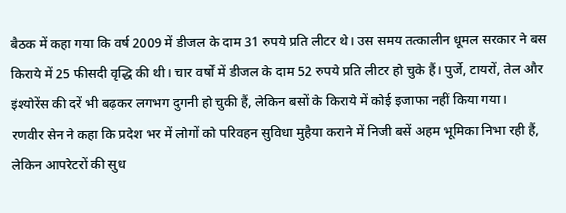बैठक में कहा गया कि वर्ष 2009 में डीजल के दाम 31 रुपये प्रति लीटर थे। उस समय तत्कालीन धूमल सरकार ने बस किराये में 25 फीसदी वृद्धि की थी। चार वर्षों में डीजल के दाम 52 रुपये प्रति लीटर हो चुके हैं। पुर्जे, टायरों, तेल और इंश्योरेंस की दरें भी बढ़कर लगभग दुगनी हो चुकी हैं, लेकिन बसों के किराये में कोई इजाफा नहीं किया गया।
रणवीर सेन ने कहा कि प्रदेश भर में लोगों को परिवहन सुविधा मुहैया कराने में निजी बसें अहम भूमिका निभा रही हैं, लेकिन आपरेटरों की सुध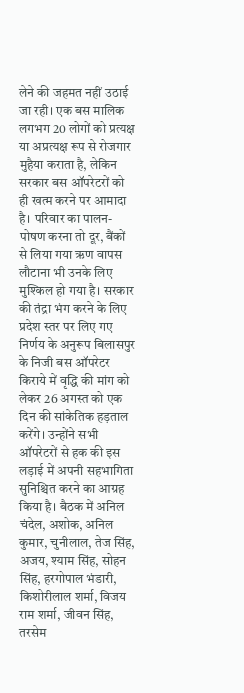लेने की जहमत नहीं उठाई जा रही। एक बस मालिक लगभग 20 लोगों को प्रत्यक्ष या अप्रत्यक्ष रूप से रोजगार मुहैया कराता है, लेकिन सरकार बस ऑपरेटरों को ही खत्म करने पर आमादा है। परिवार का पालन-पोषण करना तो दूर, बैंकों से लिया गया ऋण वापस लौटाना भी उनके लिए मुश्किल हो गया है। सरकार की तंद्रा भंग करने के लिए प्रदेश स्तर पर लिए गए निर्णय के अनुरूप बिलासपुर के निजी बस ऑपरेटर किराये में वृद्धि की मांग को लेकर 26 अगस्त को एक दिन की सांकेतिक हड़ताल करेंगे। उन्होंने सभी ऑपरेटरों से हक की इस लड़ाई में अपनी सहभागिता सुनिश्चित करने का आग्रह किया है। बैठक में अनिल चंदेल, अशोक, अनिल कुमार, चुनीलाल, तेज सिंह, अजय, श्याम सिंह, सोहन सिंह, हरगोपाल भंडारी, किशोरीलाल शर्मा, विजय राम शर्मा, जीवन सिंह, तरसेम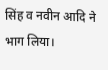सिंह व नवीन आदि ने भाग लिया।